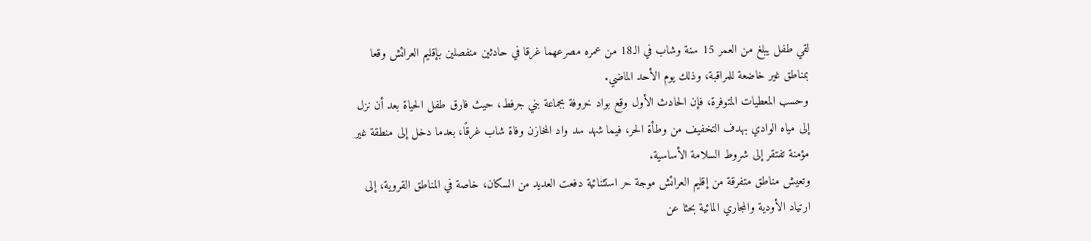لقي طفل يبلغ من العمر 15 سنة وشاب في الـ18 من عمره مصرعهما غرقا في حادثين منفصلين بإقليم العرائش وقعا بمناطق غير خاضعة للمراقبة، وذلك يوم الأحد الماضي.
وحسب المعطيات المتوفرة، فإن الحادث الأول وقع بواد خروفة بجماعة بني جرفط، حيث فارق طفل الحياة بعد أن نزل إلى مياه الوادي بهدف التخفيف من وطأة الحر، فيما شهد سد واد المخازن وفاة شاب غرقًا، بعدما دخل إلى منطقة غير مؤمنة تفتقر إلى شروط السلامة الأساسية.
وتعيش مناطق متفرقة من إقليم العرائش موجة حر استثنائية دفعت العديد من السكان، خاصة في المناطق القروية، إلى ارتياد الأودية والمجاري المائية بحثا عن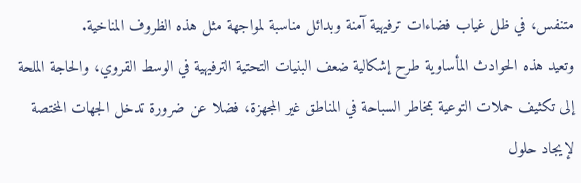متنفس، في ظل غياب فضاءات ترفيهية آمنة وبدائل مناسبة لمواجهة مثل هذه الظروف المناخية.
وتعيد هذه الحوادث المأساوية طرح إشكالية ضعف البنيات التحتية الترفيهية في الوسط القروي، والحاجة الملحة إلى تكثيف حملات التوعية بمخاطر السباحة في المناطق غير المجهزة، فضلا عن ضرورة تدخل الجهات المختصة لإيجاد حلول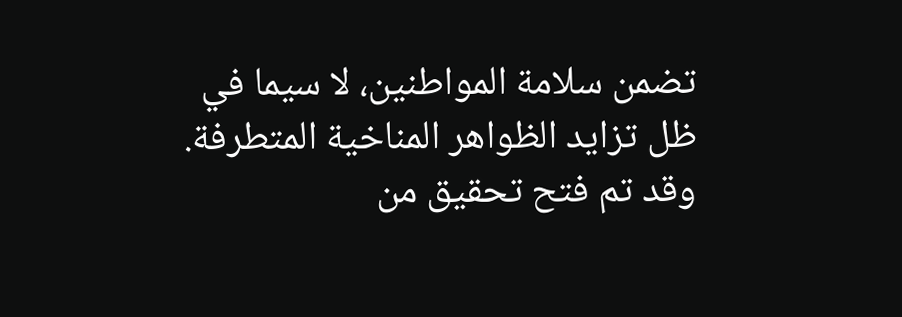تضمن سلامة المواطنين، لا سيما في ظل تزايد الظواهر المناخية المتطرفة.
وقد تم فتح تحقيق من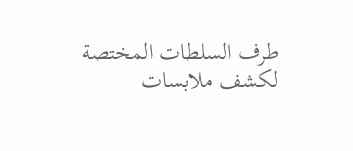طرف السلطات المختصة لكشف ملابسات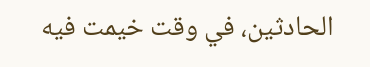الحادثين، في وقت خيمت فيه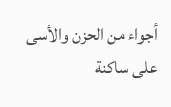أجواء من الحزن والأسى على ساكنة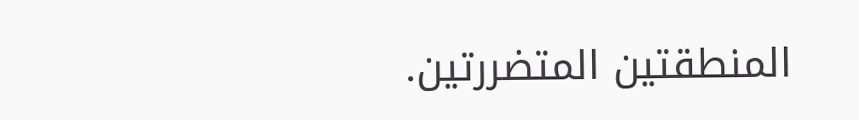المنطقتين المتضررتين.